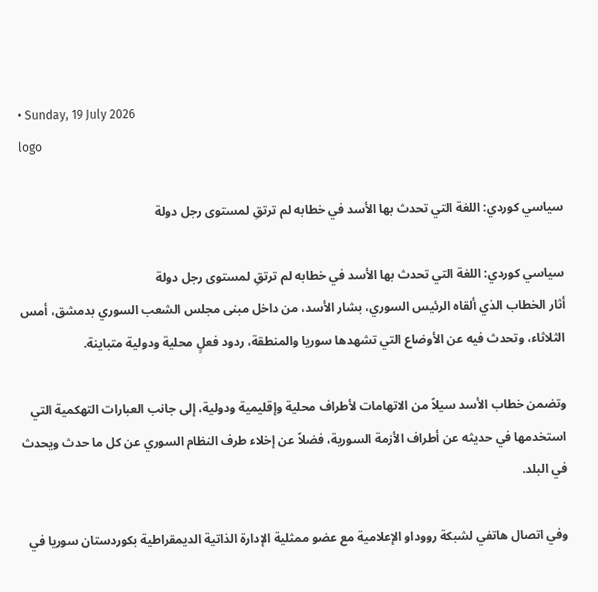• Sunday, 19 July 2026
logo

سياسي كوردي: اللغة التي تحدث بها الأسد في خطابه لم ترتقِ لمستوى رجل دولة

سياسي كوردي: اللغة التي تحدث بها الأسد في خطابه لم ترتقِ لمستوى رجل دولة
أثار الخطاب الذي ألقاه الرئيس السوري، بشار الأسد، من داخل مبنى مجلس الشعب السوري بدمشق، أمس الثلاثاء، وتحدث فيه عن الأوضاع التي تشهدها سوريا والمنطقة، ردود فعلٍ محلية ودولية متباينة.

وتضمن خطاب الأسد سيلاً من الاتهامات لأطراف محلية وإقليمية ودولية، إلى جانب العبارات التهكمية التي استخدمها في حديثه عن أطراف الأزمة السورية، فضلاً عن إخلاء طرف النظام السوري عن كل ما حدث ويحدث في البلد.

وفي اتصال هاتفي لشبكة رووداو الإعلامية مع عضو ممثلية الإدارة الذاتية الديمقراطية بكوردستان سوريا في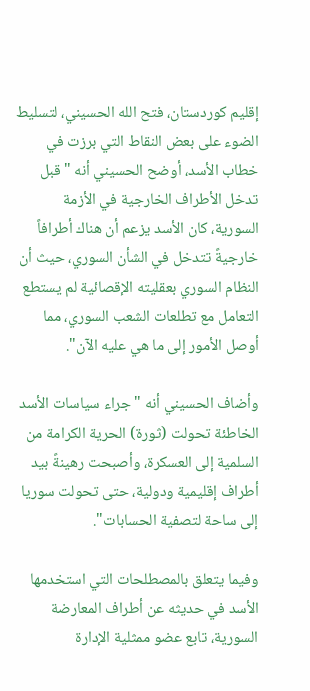إقليم كوردستان، فتح الله الحسيني، لتسليط الضوء على بعض النقاط التي برزت في خطاب الأسد، أوضح الحسيني أنه "قبل تدخل الأطراف الخارجية في الأزمة السورية، كان الأسد يزعم أن هناك أطرافاً خارجيةً تتدخل في الشأن السوري، حيث أن النظام السوري بعقليته الإقصائية لم يستطع التعامل مع تطلعات الشعب السوري، مما أوصل الأمور إلى ما هي عليه الآن".

وأضاف الحسيني أنه "جراء سياسات الأسد الخاطئة تحولت (ثورة) الحرية الكرامة من السلمية إلى العسكرة، وأصبحت رهينةً بيد أطراف إقليمية ودولية، حتى تحولت سوريا إلى ساحة لتصفية الحسابات".

وفيما يتعلق بالمصطلحات التي استخدمها الأسد في حديثه عن أطراف المعارضة السورية، تابع عضو ممثلية الإدارة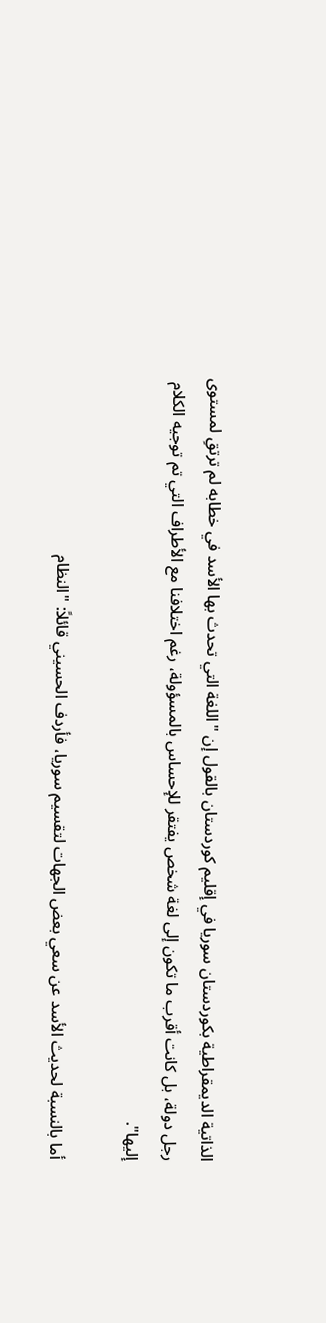الذاتية الديمقراطية بكوردستان سوريا في إقليم كوردستان بالقول إن "اللغة التي تحدث بها الأسد في خطابه لم ترتقِ لمستوى رجل دولة، بل كانت أقرب ما تكون إلى لغة شخص يفتقر للإحساس بالمسؤولة، رغم اختلافنا مع الأطراف التي تم توجيه الكلام إليها".

أما بالنسبة لحديث الأسد عن سعي بعض الجهات لتقسيم سوريا، فأردف الحسيني قائلاً: "النظام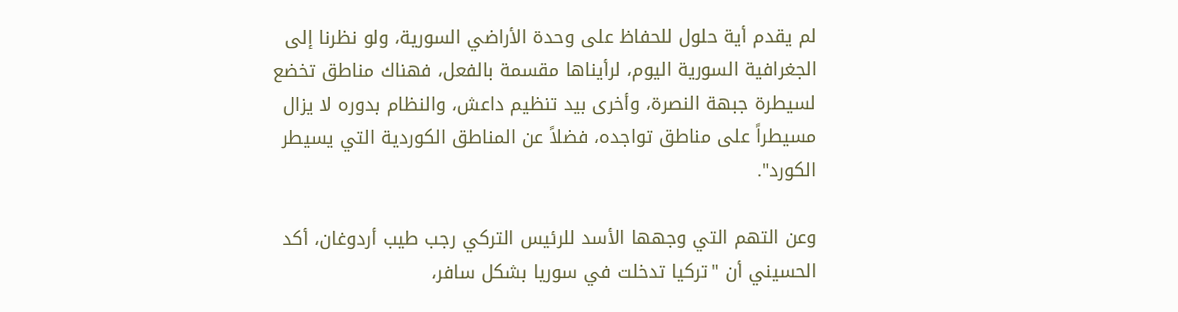لم يقدم أية حلول للحفاظ على وحدة الأراضي السورية، ولو نظرنا إلى الجغرافية السورية اليوم، لرأيناها مقسمة بالفعل، فهناك مناطق تخضع لسيطرة جبهة النصرة، وأخرى بيد تنظيم داعش، والنظام بدوره لا يزال مسيطراً على مناطق تواجده، فضلاً عن المناطق الكوردية التي يسيطر الكورد".

وعن التهم التي وجهها الأسد للرئيس التركي رجب طيب أردوغان، أكد الحسيني أن "تركيا تدخلت في سوريا بشكل سافر،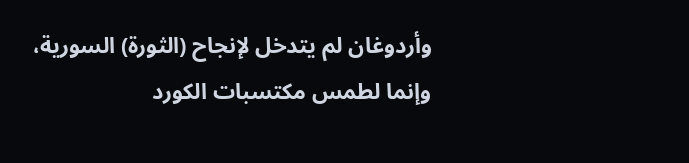وأردوغان لم يتدخل لإنجاح (الثورة) السورية، وإنما لطمس مكتسبات الكورد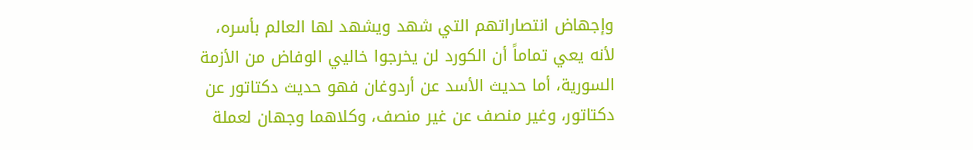وإجهاض انتصاراتهم التي شهد ويشهد لها العالم بأسره، لأنه يعي تماماً أن الكورد لن يخرجوا خاليي الوفاض من الأزمة السورية، أما حديث الأسد عن أردوغان فهو حديث دكتاتور عن دكتاتور، وغير منصف عن غير منصف، وكلاهما وجهان لعملة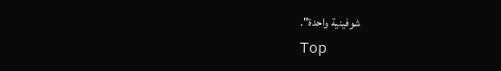شوفينية واحدة".
Top